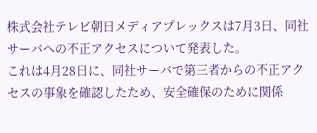株式会社テレビ朝日メディアプレックスは7月3日、同社サーバへの不正アクセスについて発表した。
これは4月28日に、同社サーバで第三者からの不正アクセスの事象を確認したため、安全確保のために関係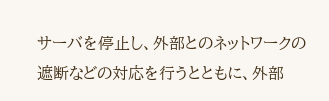サーバを停止し、外部とのネットワークの遮断などの対応を行うとともに、外部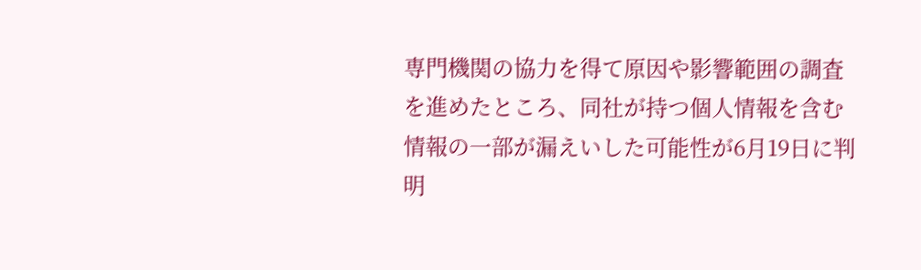専門機関の協力を得て原因や影響範囲の調査を進めたところ、同社が持つ個人情報を含む情報の一部が漏えいした可能性が6月19日に判明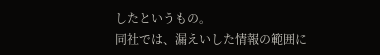したというもの。
同社では、漏えいした情報の範囲に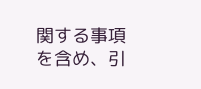関する事項を含め、引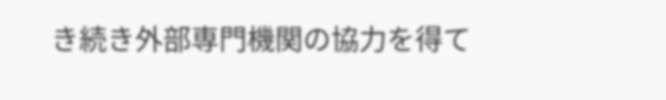き続き外部専門機関の協力を得て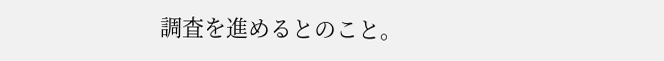調査を進めるとのこと。